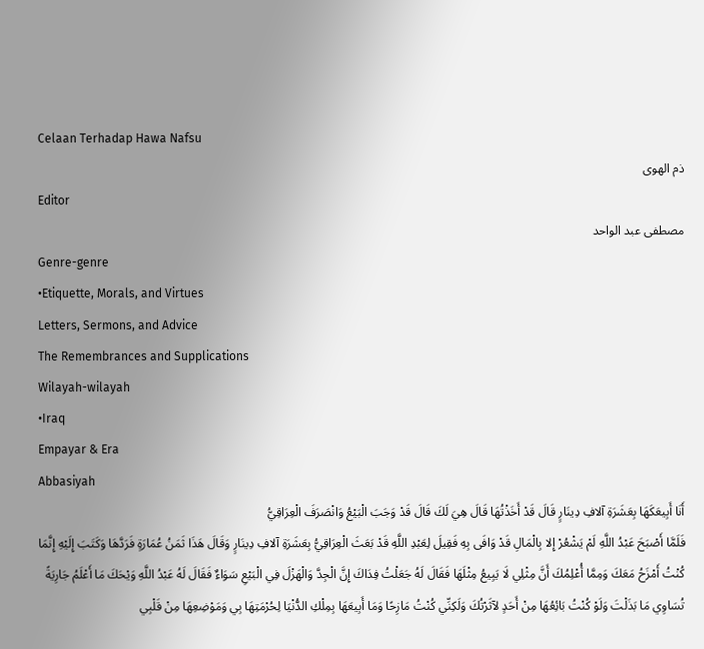Celaan Terhadap Hawa Nafsu
ذم الهوى
Editor
مصطفى عبد الواحد
Genre-genre
•Etiquette, Morals, and Virtues
Letters, Sermons, and Advice
The Remembrances and Supplications
Wilayah-wilayah
•Iraq
Empayar & Era
Abbasiyah
أَنَا أَبِيعَكَهَا بِعَشَرَةِ آلافِ دِينَارٍ قَالَ قَدْ أَخَذْتُهَا قَالَ هِيَ لَكَ قَالَ قَدْ وَجَبَ الْبَيْعُ وَانْصَرَفَ الْعِرَاقِيُّ
فَلَمَّا أَصْبَحَ عَبْدُ اللَّهِ لَمْ يَشْعُرْ إِلا بِالْمَالِ قَدْ وَافَى بِهِ فَقِيلَ لِعَبْدِ اللَّهِ قَدْ بَعَثَ الْعِرَاقِيُّ بِعَشَرَةِ آلافِ دِينَارٍ وَقَالَ هَذَا ثَمَنُ عُمَارَةٍ فَرَدَّهَا وَكَتَبَ إِلَيْهِ إِنَّمَا كُنْتُ أَمْزَحُ مَعَكَ وَمِمَّا أُعْلِمُكَ أَنَّ مِثْلِي لَا يَبِيعُ مِثْلَهَا فَقَالَ لَهُ جَعَلْتُ فِدَاكَ إِنَّ الْجِدَّ وَالْهَزْلَ فِي الْبَيْعِ سَوَاءٌ فَقَالَ لَهُ عَبْدُ اللَّهِ وَيْحَكَ مَا أَعْلَمُ جَارِيَةً تُسَاوِي مَا بَذَلْتَ وَلَوْ كُنْتُ بَائِعُهَا مِنْ أَحَدٍ لآثَرْتُكَ وَلَكِنِّي كُنْتُ مَازِحًا وَمَا أَبِيعَهَا بِمِلْكِ الدُّنْيَا لِحُرْمَتِهَا بِي وَمَوْضِعِهَا مِنْ قَلْبِي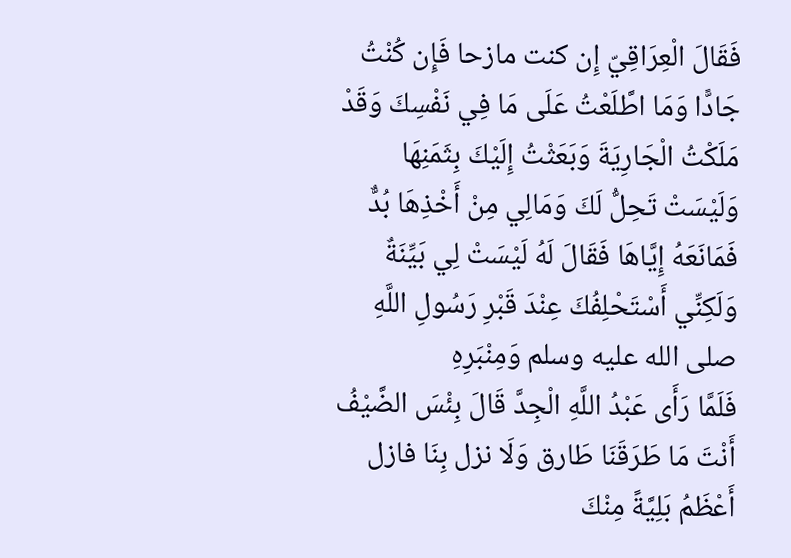فَقَالَ الْعِرَاقِيّ إِن كنت مازحا فَإِن كُنْتُ جَادًّا وَمَا اطَّلَعْتُ عَلَى مَا فِي نَفْسِكَ وَقَدْ مَلَكْتُ الْجَارِيَةَ وَبَعَثْتُ إِلَيْكَ بِثَمَنِهَا وَلَيْسَتْ تَحِلُّ لَكَ وَمَالِي مِنْ أَخْذِهَا بُدٌّ
فَمَانَعَهُ إِيَّاهَا فَقَالَ لَهُ لَيْسَتْ لِي بَيِّنَةٌ وَلَكِنِّي أَسْتَحْلِفُكَ عِنْدَ قَبْرِ رَسُولِ اللَّهِ صلى الله عليه وسلم وَمِنْبَرِهِ
فَلَمَّا رَأَى عَبْدُ اللَّهِ الْجِدَّ قَالَ بِئْسَ الضَّيْفُ أَنْتَ مَا طَرَقَنَا طَارق وَلَا نزل بِنَا فازل أَعْظَمُ بَلِيَّةً مِنْكَ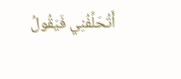أَتُحَلِّفُنِي فَيَقُولُ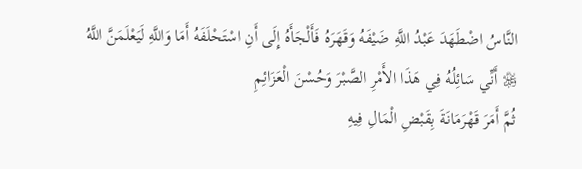النَّاسُ اضْطَهَدَ عَبْدُ اللَّهِ ضَيْفَهُ وَقَهَرَهُ فَأَلْجَأَهُ إِلَى أَنِ اسْتَحْلَفَهُ أَمَا وَاللَّهِ لَيَعْلَمَنَّ اللَّهُ ﷿ أَنِّي سَائِلُهُ فِي هَذَا الأَمْرِ الصَّبْرَ وَحُسْنَ الْعَزَائِمِ
ثُمَّ أَمَرَ قَهْرَمَانَةَ بِقَبْضِ الْمَالِ فِيهِ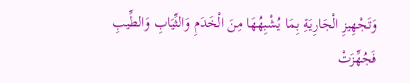وَتَجْهِيزِ الْجَارِيَةِ بِمَا يُشْبِهُهَا مِنَ الْخَدَمِ وَالثِّيَابِ وَالطِّيبِ
فَجُهِّزَتْ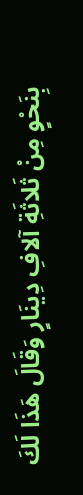بِنَحْوٍ مِنْ ثَلاثَةِ آلافِ دِينَارٍ وَقَالَ هَذَا لَكَ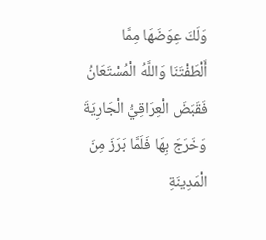وَلَكَ عِوَضَهَا مِمَّا أَلْطَفْتَنَا وَاللَّهُ الْمُسْتَعَانُ
فَقَبَضَ الْعِرَاقِيُّ الْجَارِيَةَ وَخَرَجَ بِهَا فَلَمَّا بَرَزَ مِنَ الْمَدِينَةِ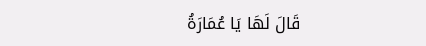قَالَ لَهَا يَا عُمَارَةُ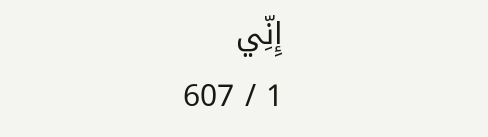إِنِّي
1 / 607